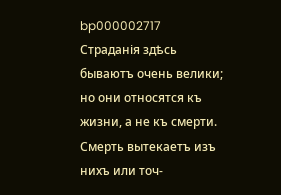bp000002717
Страданія здѣсь бываютъ очень велики; но они относятся къ жизни, а не къ смерти. Смерть вытекаетъ изъ нихъ или точ-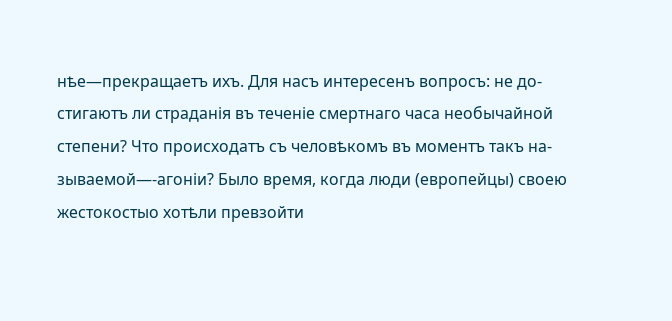нѣе—прекращаетъ ихъ. Для насъ интересенъ вопросъ: не до- стигаютъ ли страданія въ теченіе смертнаго часа необычайной степени? Что происходатъ съ человѣкомъ въ моментъ такъ на- зываемой—-агоніи? Было время, когда люди (европейцы) своею жестокостыо хотѣли превзойти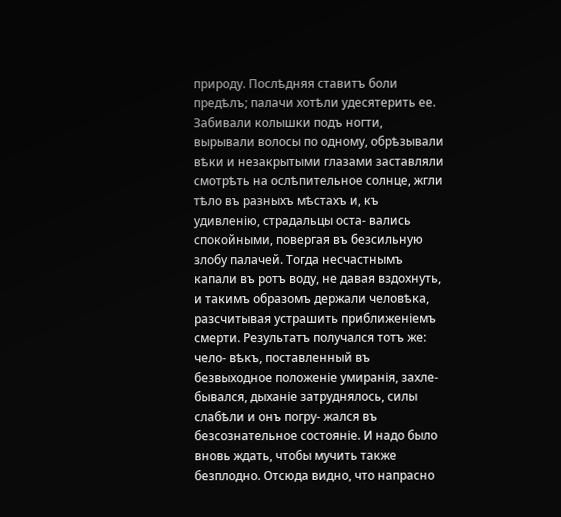природу. Послѣдняя ставитъ боли предѣлъ; палачи хотѣли удесятерить ее. Забивали колышки подъ ногти, вырывали волосы по одному, обрѣзывали вѣки и незакрытыми глазами заставляли смотрѣть на ослѣпительное солнце, жгли тѣло въ разныхъ мѣстахъ и, къ удивленію, страдальцы оста- вались спокойными, повергая въ безсильную злобу палачей. Тогда несчастнымъ капали въ ротъ воду, не давая вздохнуть, и такимъ образомъ держали человѣка, разсчитывая устрашить приближеніемъ смерти. Результатъ получался тотъ же: чело- вѣкъ, поставленный въ безвыходное положеніе умиранія, захле- бывался, дыханіе затруднялось, силы слабѣли и онъ погру- жался въ безсознательное состояніе. И надо было вновь ждать, чтобы мучить также безплодно. Отсюда видно, что напрасно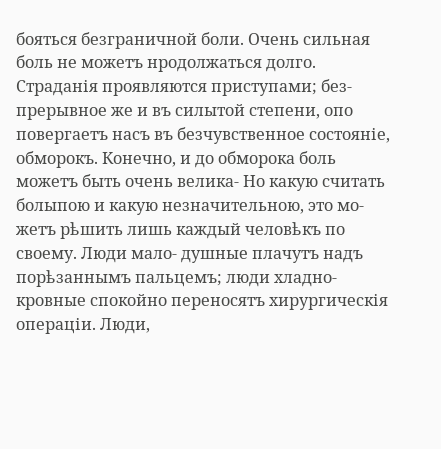бояться безграничной боли. Очень сильная боль не можетъ нродолжаться долго. Страданія проявляются приступами; без- прерывное же и въ силытой степени, опо повергаетъ насъ въ безчувственное состояніе, обморокъ. Конечно, и до обморока боль можетъ быть очень велика- Но какую считать болыпою и какую незначительною, это мо- жетъ рѣшить лишь каждый человѣкъ по своему. Люди мало- душные плачутъ надъ порѣзаннымъ пальцемъ; люди хладно- кровные спокойно переносятъ хирургическія операціи. Люди,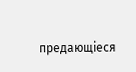предающіеся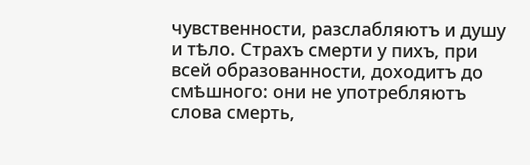чувственности, разслабляютъ и душу и тѣло. Страхъ смерти у пихъ, при всей образованности, доходитъ до смѣшного: они не употребляютъ слова смерть,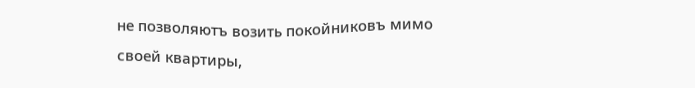не позволяютъ возить покойниковъ мимо своей квартиры,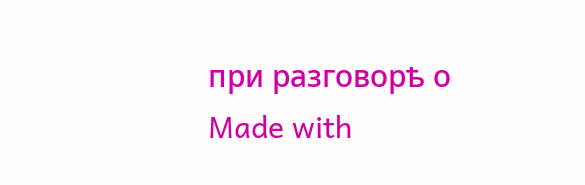при разговорѣ о
Made with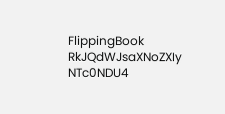FlippingBook
RkJQdWJsaXNoZXIy NTc0NDU4